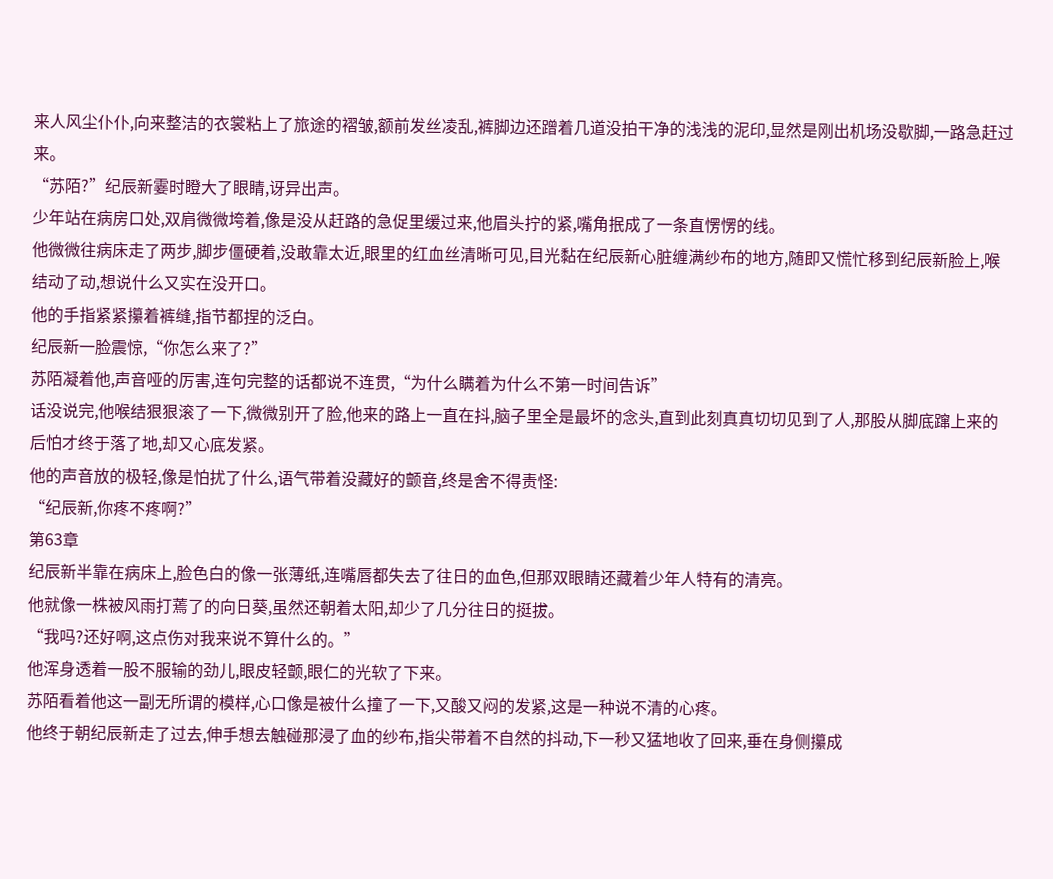来人风尘仆仆,向来整洁的衣裳粘上了旅途的褶皱,额前发丝凌乱,裤脚边还蹭着几道没拍干净的浅浅的泥印,显然是刚出机场没歇脚,一路急赶过来。
“苏陌?”纪辰新霎时瞪大了眼睛,讶异出声。
少年站在病房口处,双肩微微垮着,像是没从赶路的急促里缓过来,他眉头拧的紧,嘴角抿成了一条直愣愣的线。
他微微往病床走了两步,脚步僵硬着,没敢靠太近,眼里的红血丝清晰可见,目光黏在纪辰新心脏缠满纱布的地方,随即又慌忙移到纪辰新脸上,喉结动了动,想说什么又实在没开口。
他的手指紧紧攥着裤缝,指节都捏的泛白。
纪辰新一脸震惊,“你怎么来了?”
苏陌凝着他,声音哑的厉害,连句完整的话都说不连贯,“为什么瞒着为什么不第一时间告诉”
话没说完,他喉结狠狠滚了一下,微微别开了脸,他来的路上一直在抖,脑子里全是最坏的念头,直到此刻真真切切见到了人,那股从脚底蹿上来的后怕才终于落了地,却又心底发紧。
他的声音放的极轻,像是怕扰了什么,语气带着没藏好的颤音,终是舍不得责怪:
“纪辰新,你疼不疼啊?”
第63章
纪辰新半靠在病床上,脸色白的像一张薄纸,连嘴唇都失去了往日的血色,但那双眼睛还藏着少年人特有的清亮。
他就像一株被风雨打蔫了的向日葵,虽然还朝着太阳,却少了几分往日的挺拔。
“我吗?还好啊,这点伤对我来说不算什么的。”
他浑身透着一股不服输的劲儿,眼皮轻颤,眼仁的光软了下来。
苏陌看着他这一副无所谓的模样,心口像是被什么撞了一下,又酸又闷的发紧,这是一种说不清的心疼。
他终于朝纪辰新走了过去,伸手想去触碰那浸了血的纱布,指尖带着不自然的抖动,下一秒又猛地收了回来,垂在身侧攥成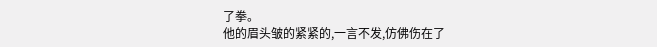了拳。
他的眉头皱的紧紧的,一言不发,仿佛伤在了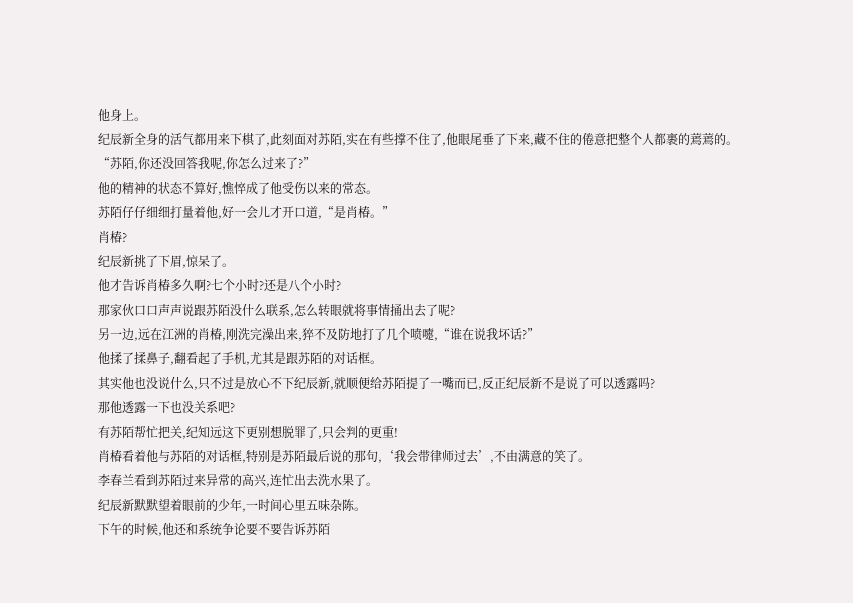他身上。
纪辰新全身的活气都用来下棋了,此刻面对苏陌,实在有些撑不住了,他眼尾垂了下来,藏不住的倦意把整个人都裹的蔫蔫的。
“苏陌,你还没回答我呢,你怎么过来了?”
他的精神的状态不算好,憔悴成了他受伤以来的常态。
苏陌仔仔细细打量着他,好一会儿才开口道,“是肖椿。”
肖椿?
纪辰新挑了下眉,惊呆了。
他才告诉肖椿多久啊?七个小时?还是八个小时?
那家伙口口声声说跟苏陌没什么联系,怎么转眼就将事情捅出去了呢?
另一边,远在江洲的肖椿,刚洗完澡出来,猝不及防地打了几个喷嚏,“谁在说我坏话?”
他揉了揉鼻子,翻看起了手机,尤其是跟苏陌的对话框。
其实他也没说什么,只不过是放心不下纪辰新,就顺便给苏陌提了一嘴而已,反正纪辰新不是说了可以透露吗?
那他透露一下也没关系吧?
有苏陌帮忙把关,纪知远这下更别想脱罪了,只会判的更重!
肖椿看着他与苏陌的对话框,特别是苏陌最后说的那句,‘我会带律师过去’,不由满意的笑了。
李春兰看到苏陌过来异常的高兴,连忙出去洗水果了。
纪辰新默默望着眼前的少年,一时间心里五味杂陈。
下午的时候,他还和系统争论要不要告诉苏陌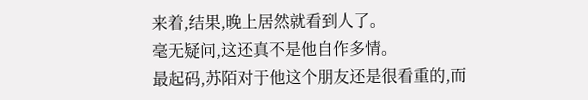来着,结果,晚上居然就看到人了。
毫无疑问,这还真不是他自作多情。
最起码,苏陌对于他这个朋友还是很看重的,而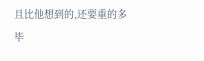且比他想到的,还要重的多
毕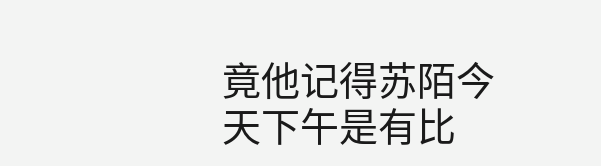竟他记得苏陌今天下午是有比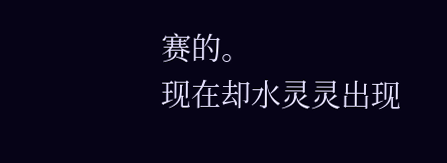赛的。
现在却水灵灵出现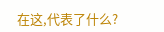在这,代表了什么?